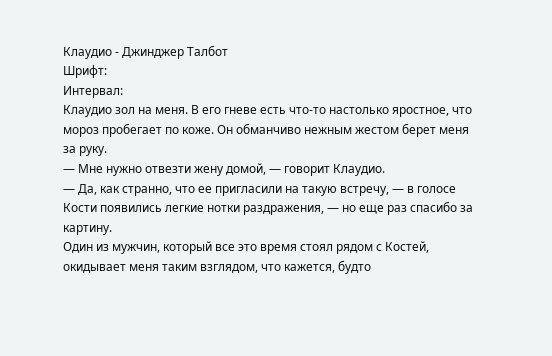Клаудио - Джинджер Талбот
Шрифт:
Интервал:
Клаудио зол на меня. В его гневе есть что-то настолько яростное, что мороз пробегает по коже. Он обманчиво нежным жестом берет меня за руку.
— Мне нужно отвезти жену домой, — говорит Клаудио.
— Да, как странно, что ее пригласили на такую встречу, — в голосе Кости появились легкие нотки раздражения, — но еще раз спасибо за картину.
Один из мужчин, который все это время стоял рядом с Костей, окидывает меня таким взглядом, что кажется, будто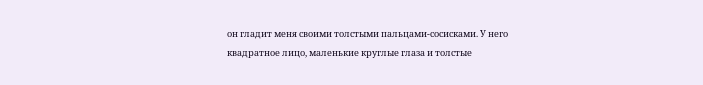он гладит меня своими толстыми пальцами-сосисками. У него квадратное лицо, маленькие круглые глаза и толстые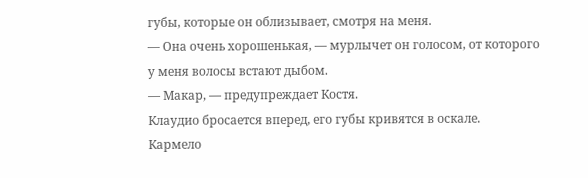губы, которые он облизывает, смотря на меня.
— Она очень хорошенькая, — мурлычет он голосом, от которого у меня волосы встают дыбом.
— Макар, — предупреждает Костя.
Клаудио бросается вперед, его губы кривятся в оскале.
Кармело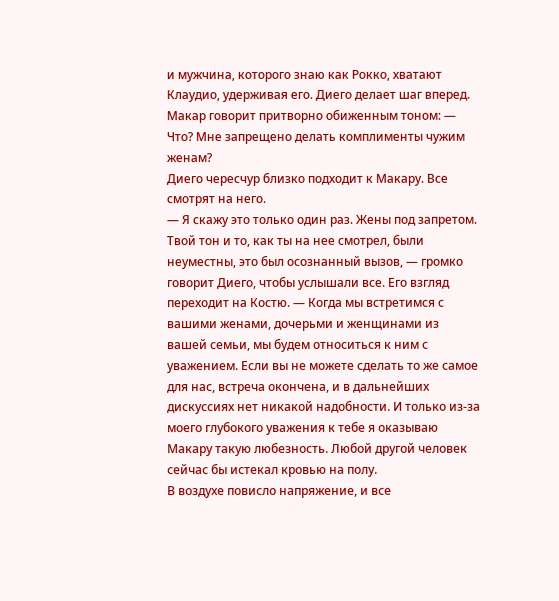и мужчина, которого знаю как Рокко, хватают Клаудио, удерживая его. Диего делает шаг вперед.
Макар говорит притворно обиженным тоном: — Что? Мне запрещено делать комплименты чужим женам?
Диего чересчур близко подходит к Макару. Все смотрят на него.
— Я скажу это только один раз. Жены под запретом. Твой тон и то, как ты на нее смотрел, были неуместны, это был осознанный вызов, — громко говорит Диего, чтобы услышали все. Его взгляд переходит на Костю. — Когда мы встретимся с вашими женами, дочерьми и женщинами из вашей семьи, мы будем относиться к ним с уважением. Если вы не можете сделать то же самое для нас, встреча окончена, и в дальнейших дискуссиях нет никакой надобности. И только из-за моего глубокого уважения к тебе я оказываю Макару такую любезность. Любой другой человек сейчас бы истекал кровью на полу.
В воздухе повисло напряжение, и все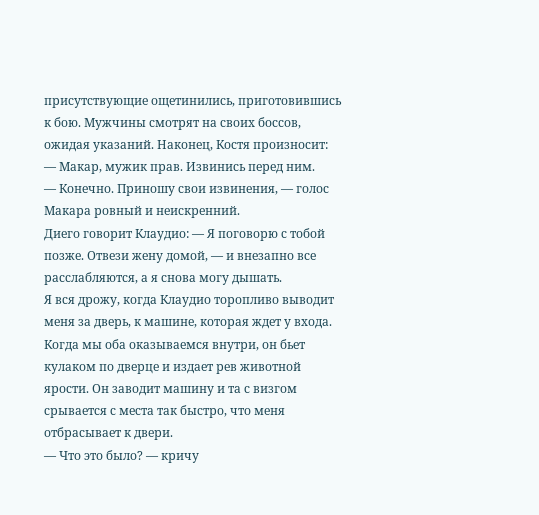присутствующие ощетинились, приготовившись к бою. Мужчины смотрят на своих боссов, ожидая указаний. Наконец, Костя произносит: — Макар, мужик прав. Извинись перед ним.
— Конечно. Приношу свои извинения, — голос Макара ровный и неискренний.
Диего говорит Клаудио: — Я поговорю с тобой позже. Отвези жену домой, — и внезапно все расслабляются, а я снова могу дышать.
Я вся дрожу, когда Клаудио торопливо выводит меня за дверь, к машине, которая ждет у входа. Когда мы оба оказываемся внутри, он бьет кулаком по дверце и издает рев животной ярости. Он заводит машину и та с визгом срывается с места так быстро, что меня отбрасывает к двери.
— Что это было? — кричу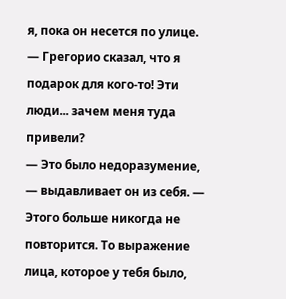я, пока он несется по улице. — Грегорио сказал, что я подарок для кого-то! Эти люди... зачем меня туда привели?
— Это было недоразумение, — выдавливает он из себя. — Этого больше никогда не повторится. То выражение лица, которое у тебя было,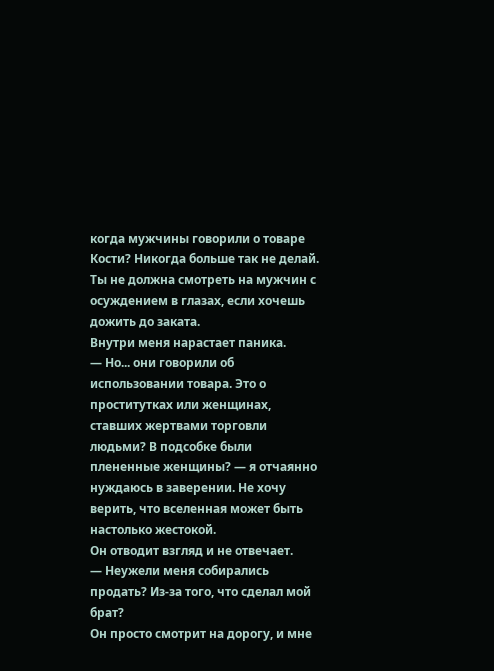когда мужчины говорили о товаре Кости? Никогда больше так не делай. Ты не должна смотреть на мужчин с осуждением в глазах, если хочешь дожить до заката.
Внутри меня нарастает паника.
— Но... они говорили об использовании товара. Это о проститутках или женщинах, ставших жертвами торговли людьми? В подсобке были плененные женщины? — я отчаянно нуждаюсь в заверении. Не хочу верить, что вселенная может быть настолько жестокой.
Он отводит взгляд и не отвечает.
— Неужели меня собирались продать? Из-за того, что сделал мой брат?
Он просто смотрит на дорогу, и мне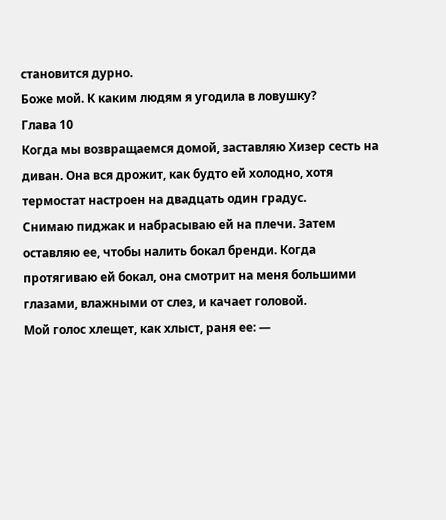становится дурно.
Боже мой. К каким людям я угодила в ловушку?
Глава 10
Когда мы возвращаемся домой, заставляю Хизер сесть на диван. Она вся дрожит, как будто ей холодно, хотя термостат настроен на двадцать один градус.
Снимаю пиджак и набрасываю ей на плечи. Затем оставляю ее, чтобы налить бокал бренди. Когда протягиваю ей бокал, она смотрит на меня большими глазами, влажными от слез, и качает головой.
Мой голос хлещет, как хлыст, раня ее: —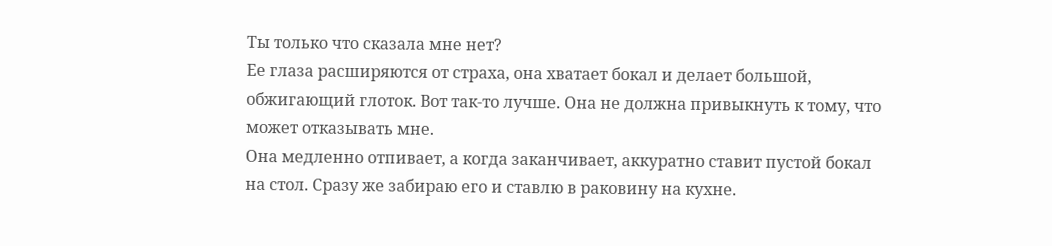Ты только что сказала мне нет?
Ее глаза расширяются от страха, она хватает бокал и делает большой, обжигающий глоток. Вот так-то лучше. Она не должна привыкнуть к тому, что может отказывать мне.
Она медленно отпивает, а когда заканчивает, аккуратно ставит пустой бокал на стол. Сразу же забираю его и ставлю в раковину на кухне.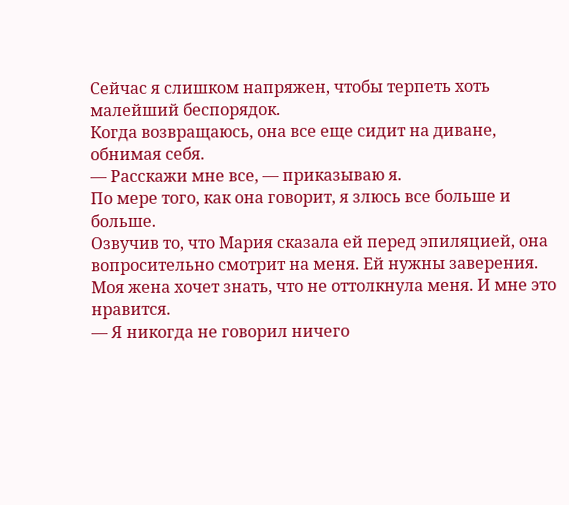Сейчас я слишком напряжен, чтобы терпеть хоть малейший беспорядок.
Когда возвращаюсь, она все еще сидит на диване, обнимая себя.
— Расскажи мне все, — приказываю я.
По мере того, как она говорит, я злюсь все больше и больше.
Озвучив то, что Мария сказала ей перед эпиляцией, она вопросительно смотрит на меня. Ей нужны заверения. Моя жена хочет знать, что не оттолкнула меня. И мне это нравится.
— Я никогда не говорил ничего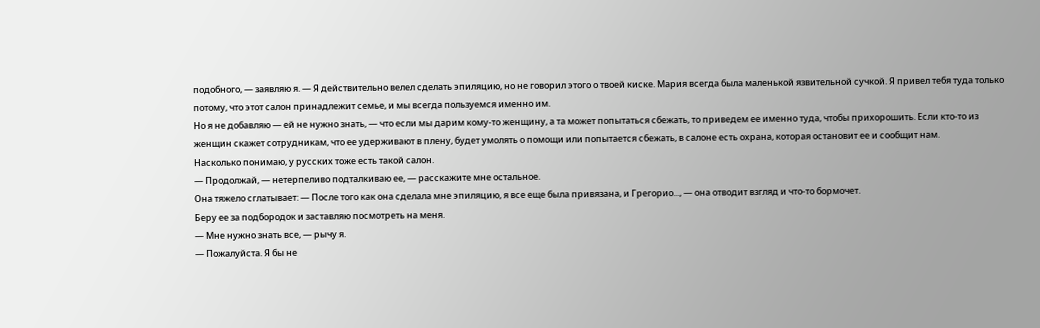подобного, — заявляю я. — Я действительно велел сделать эпиляцию, но не говорил этого о твоей киске. Мария всегда была маленькой язвительной сучкой. Я привел тебя туда только потому, что этот салон принадлежит семье, и мы всегда пользуемся именно им.
Но я не добавляю — ей не нужно знать, — что если мы дарим кому-то женщину, а та может попытаться сбежать, то приведем ее именно туда, чтобы прихорошить. Если кто-то из женщин скажет сотрудникам, что ее удерживают в плену, будет умолять о помощи или попытается сбежать, в салоне есть охрана, которая остановит ее и сообщит нам.
Насколько понимаю, у русских тоже есть такой салон.
— Продолжай, — нетерпеливо подталкиваю ее, — расскажите мне остальное.
Она тяжело сглатывает: — После того как она сделала мне эпиляцию, я все еще была привязана, и Грегорио..., — она отводит взгляд и что-то бормочет.
Беру ее за подбородок и заставляю посмотреть на меня.
— Мне нужно знать все, — рычу я.
— Пожалуйста. Я бы не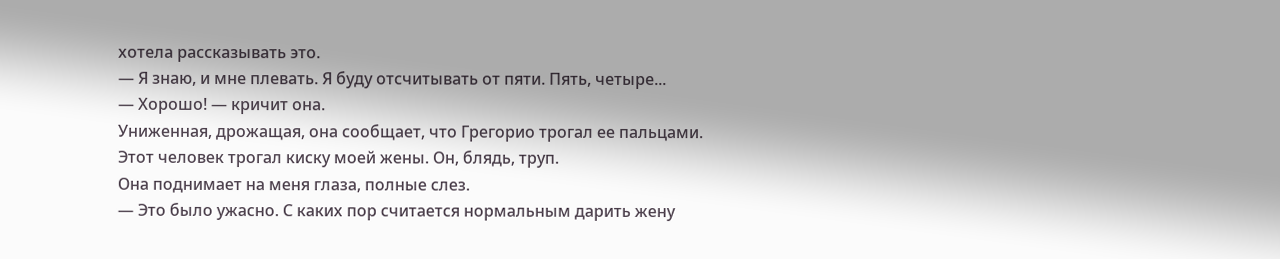хотела рассказывать это.
— Я знаю, и мне плевать. Я буду отсчитывать от пяти. Пять, четыре...
— Хорошо! — кричит она.
Униженная, дрожащая, она сообщает, что Грегорио трогал ее пальцами.
Этот человек трогал киску моей жены. Он, блядь, труп.
Она поднимает на меня глаза, полные слез.
— Это было ужасно. С каких пор считается нормальным дарить жену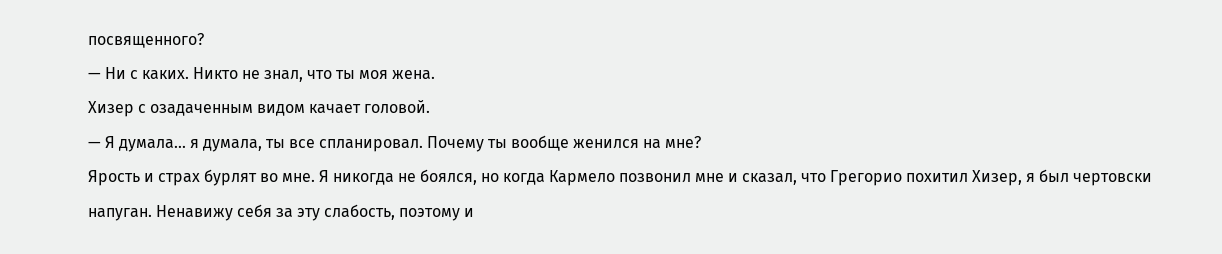посвященного?
— Ни с каких. Никто не знал, что ты моя жена.
Хизер с озадаченным видом качает головой.
— Я думала... я думала, ты все спланировал. Почему ты вообще женился на мне?
Ярость и страх бурлят во мне. Я никогда не боялся, но когда Кармело позвонил мне и сказал, что Грегорио похитил Хизер, я был чертовски напуган. Ненавижу себя за эту слабость, поэтому и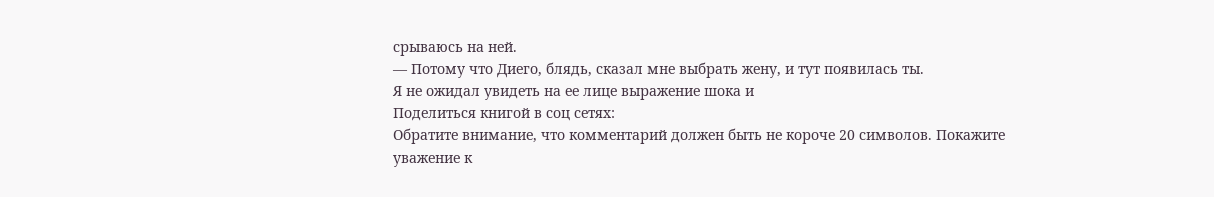срываюсь на ней.
— Потому что Диего, блядь, сказал мне выбрать жену, и тут появилась ты.
Я не ожидал увидеть на ее лице выражение шока и
Поделиться книгой в соц сетях:
Обратите внимание, что комментарий должен быть не короче 20 символов. Покажите уважение к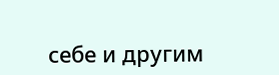себе и другим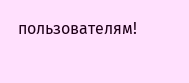пользователям!